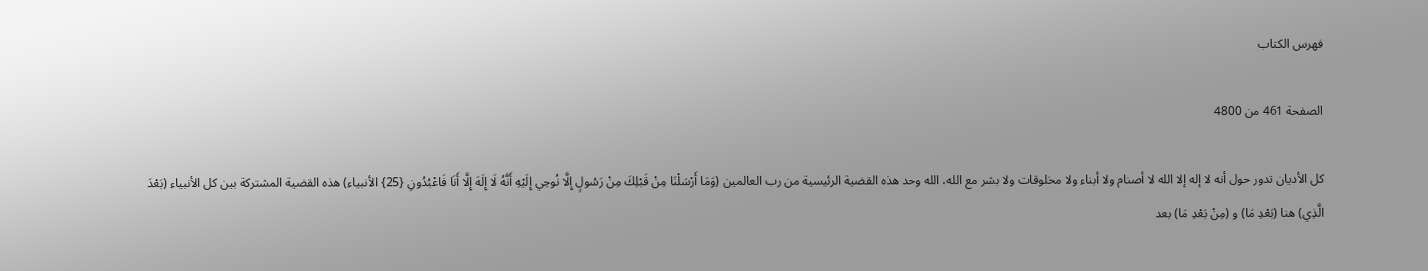فهرس الكتاب

الصفحة 461 من 4800

كل الأديان تدور حول أنه لا إله إلا الله لا أصنام ولا أبناء ولا مخلوقات ولا بشر مع الله، الله وحد هذه القضية الرئيسية من رب العالمين (وَمَا أَرْسَلْنَا مِنْ قَبْلِكَ مِنْ رَسُولٍ إِلَّا نُوحِي إِلَيْهِ أَنَّهُ لَا إِلَهَ إِلَّا أَنَا فَاعْبُدُونِ {25} الأنبياء) هذه القضية المشتركة بين كل الأنبياء (بَعْدَ الَّذِي) هنا (بَعْدِ مَا) و (مِنْ بَعْدِ مَا) بعد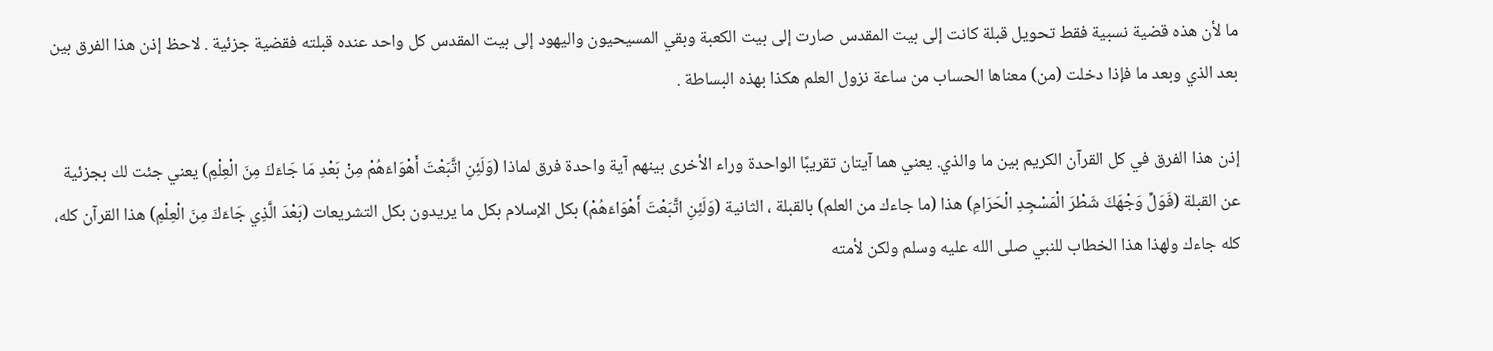ما لأن هذه قضية نسبية فقط تحويل قبلة كانت إلى بيت المقدس صارت إلى بيت الكعبة وبقي المسيحيون واليهود إلى بيت المقدس كل واحد عنده قبلته فقضية جزئية . لاحظ إذن هذا الفرق بين بعد الذي وبعد ما فإذا دخلت (من) معناها الحساب من ساعة نزول العلم هكذا بهذه البساطة .

إذن هذا الفرق في كل القرآن الكريم بين ما والذي. يعني هما آيتان تقريبًا الواحدة وراء الأخرى بينهم آية واحدة فرق لماذا (وَلَئِنِ اتَّبَعْتَ أَهْوَاءَهُمْ مِنْ بَعْدِ مَا جَاءَكَ مِنَ الْعِلْمِ) يعني جئت لك بجزئية عن القبلة (فَوَلِّ وَجْهَكَ شَطْرَ الْمَسْجِدِ الْحَرَامِ) هذا (ما جاءك من العلم) بالقبلة ، الثانية (وَلَئِنِ اتَّبَعْتَ أَهْوَاءَهُمْ) بكل الإسلام بكل ما يريدون بكل التشريعات (بَعْدَ الَّذِي جَاءَكَ مِنَ الْعِلْمِ) هذا القرآن كله، كله جاءك ولهذا هذا الخطاب للنبي صلى الله عليه وسلم ولكن لأمته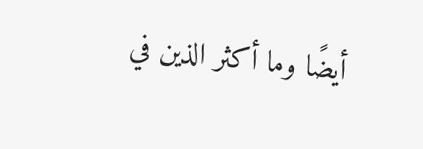أيضًا وما أكثر الذين في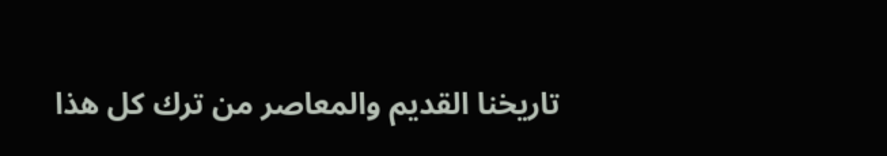تاريخنا القديم والمعاصر من ترك كل هذا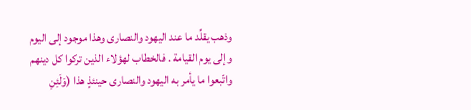وذهب يقلِّد ما عند اليهود والنصارى وهذا موجود إلى اليوم وإلى يوم القيامة . فالخطاب لهؤلاء الذين تركوا كل دينهم واتّبعوا ما يأمر به اليهود والنصارى حينئذٍ هذا (وَلَئِنِ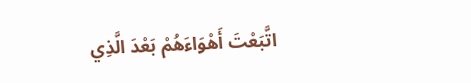اتَّبَعْتَ أَهْوَاءَهُمْ بَعْدَ الَّذِي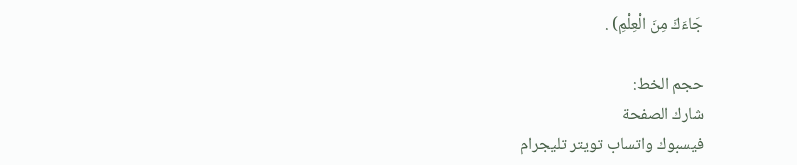جَاءَكَ مِنَ الْعِلْمِ) .

حجم الخط:
شارك الصفحة
فيسبوك واتساب تويتر تليجرام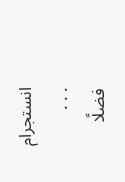انستجرام
. . .
فضلًا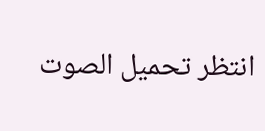انتظر تحميل الصوت